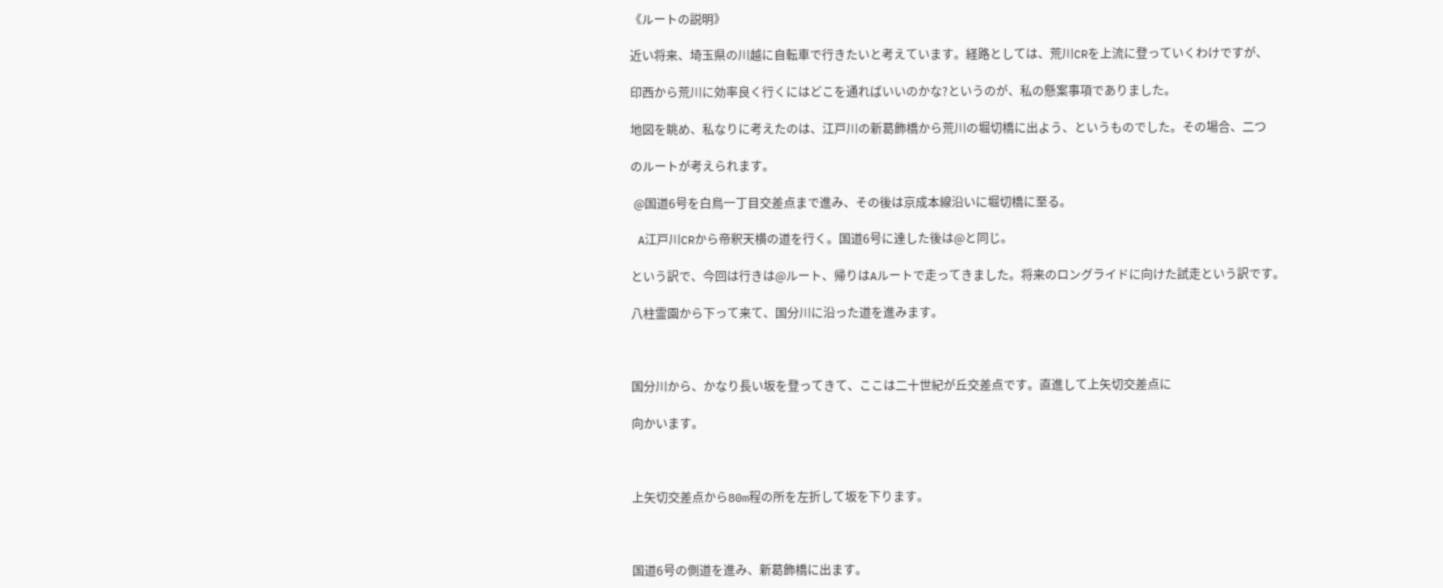《ルートの説明》

近い将来、埼玉県の川越に自転車で行きたいと考えています。経路としては、荒川CRを上流に登っていくわけですが、

印西から荒川に効率良く行くにはどこを通ればいいのかな?というのが、私の懸案事項でありました。

地図を眺め、私なりに考えたのは、江戸川の新葛飾橋から荒川の堀切橋に出よう、というものでした。その場合、二つ

のルートが考えられます。

 @国道6号を白鳥一丁目交差点まで進み、その後は京成本線沿いに堀切橋に至る。

 A江戸川CRから帝釈天横の道を行く。国道6号に達した後は@と同じ。

という訳で、今回は行きは@ルート、帰りはAルートで走ってきました。将来のロングライドに向けた試走という訳です。

八柱霊園から下って来て、国分川に沿った道を進みます。



国分川から、かなり長い坂を登ってきて、ここは二十世紀が丘交差点です。直進して上矢切交差点に

向かいます。



上矢切交差点から80m程の所を左折して坂を下ります。



国道6号の側道を進み、新葛飾橋に出ます。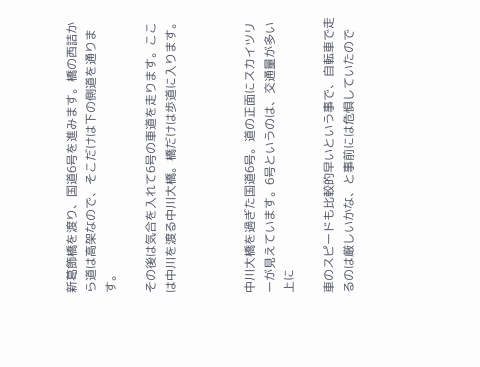新葛飾橋を渡り、国道6号を進みます。橋の西詰から道は高架なので、そこだけは下の側道を通ります。

その後は気合を入れて6号の車道を走ります。ここは中川を渡る中川大橋。橋だけは歩道に入ります。



中川大橋を過ぎた国道6号。道の正面にスカイツリーが見えています。6号というのは、交通量が多い上に

車のスピードも比較的早いという事で、自転車で走るのは厳しいかな、と事前には危惧していたので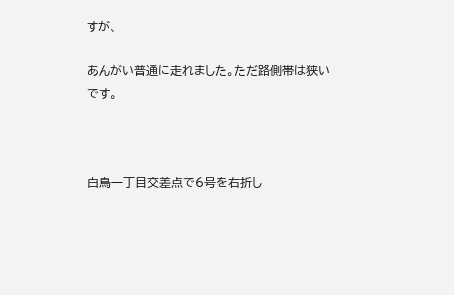すが、

あんがい普通に走れました。ただ路側帯は狭いです。



白鳥一丁目交差点で6号を右折し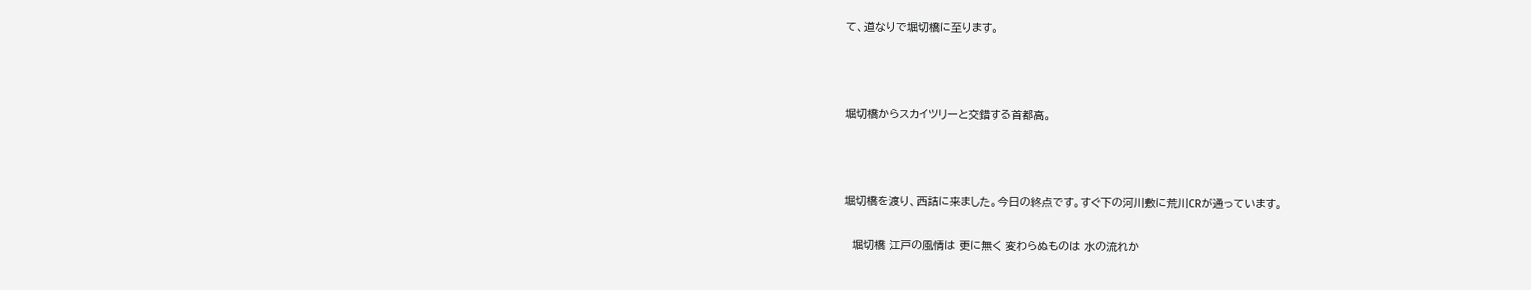て、道なりで堀切橋に至ります。



堀切橋からスカイツリーと交錯する首都高。



堀切橋を渡り、西詰に来ました。今日の終点です。すぐ下の河川敷に荒川CRが通っています。

  堀切橋 江戸の風情は 更に無く 変わらぬものは 水の流れか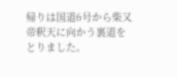帰りは国道6号から柴又帝釈天に向かう裏道をとりました。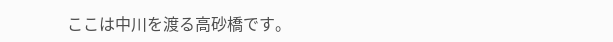ここは中川を渡る高砂橋です。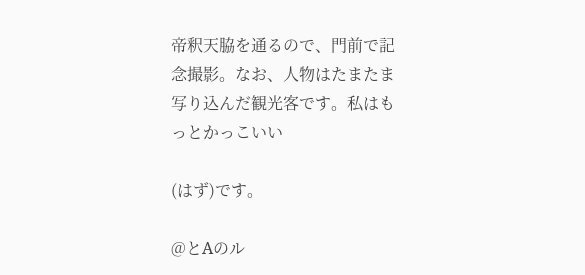帝釈天脇を通るので、門前で記念撮影。なお、人物はたまたま写り込んだ観光客です。私はもっとかっこいい

(はず)です。

@とAのル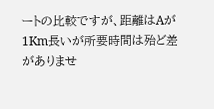ートの比較ですが、距離はAが1Km長いが所要時間は殆ど差がありませ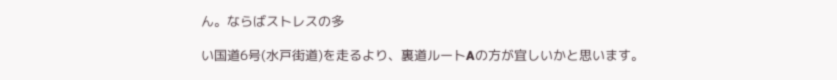ん。ならばストレスの多

い国道6号(水戸街道)を走るより、裏道ルートAの方が宜しいかと思います。